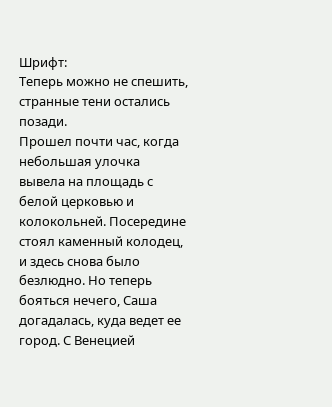Шрифт:
Теперь можно не спешить, странные тени остались позади.
Прошел почти час, когда небольшая улочка вывела на площадь с белой церковью и колокольней. Посередине стоял каменный колодец, и здесь снова было безлюдно. Но теперь бояться нечего, Саша догадалась, куда ведет ее город. С Венецией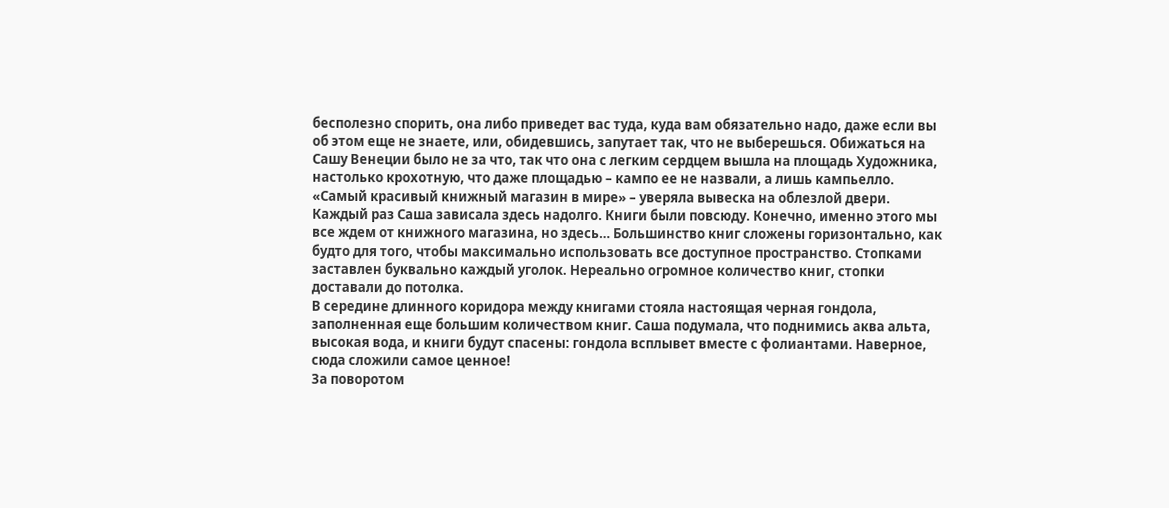бесполезно спорить, она либо приведет вас туда, куда вам обязательно надо, даже если вы об этом еще не знаете, или, обидевшись, запутает так, что не выберешься. Обижаться на Сашу Венеции было не за что, так что она с легким сердцем вышла на площадь Художника, настолько крохотную, что даже площадью – кaмпо ее не назвали, а лишь кампьелло.
«Самый красивый книжный магазин в мире» – уверяла вывеска на облезлой двери.
Каждый раз Саша зависала здесь надолго. Книги были повсюду. Конечно, именно этого мы все ждем от книжного магазина, но здесь… Большинство книг сложены горизонтально, как будто для того, чтобы максимально использовать все доступное пространство. Стопками заставлен буквально каждый уголок. Нереально огромное количество книг, стопки доставали до потолка.
В середине длинного коридора между книгами стояла настоящая черная гондола, заполненная еще большим количеством книг. Саша подумала, что поднимись aква aльта, высокая вода, и книги будут спасены: гондола всплывет вместе с фолиантами. Наверное, сюда сложили самое ценное!
За поворотом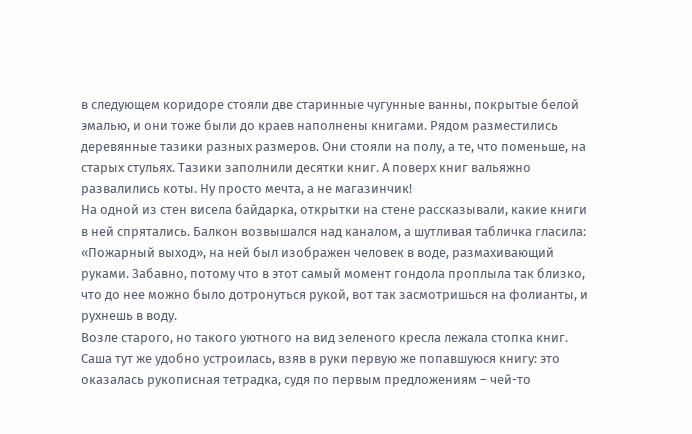в следующем коридоре стояли две старинные чугунные ванны, покрытые белой эмалью, и они тоже были до краев наполнены книгами. Рядом разместились деревянные тазики разных размеров. Они стояли на полу, а те, что поменьше, на старых стульях. Тазики заполнили десятки книг. А поверх книг вальяжно развалились коты. Ну просто мечта, а не магазинчик!
На одной из стен висела байдарка, открытки на стене рассказывали, какие книги в ней спрятались. Балкон возвышался над каналом, а шутливая табличка гласила: «Пожарный выход», на ней был изображен человек в воде, размахивающий руками. Забавно, потому что в этот самый момент гондола проплыла так близко, что до нее можно было дотронуться рукой, вот так засмотришься на фолианты, и рухнешь в воду.
Возле старого, но такого уютного на вид зеленого кресла лежала стопка книг. Саша тут же удобно устроилась, взяв в руки первую же попавшуюся книгу: это оказалась рукописная тетрадка, судя по первым предложениям – чей-то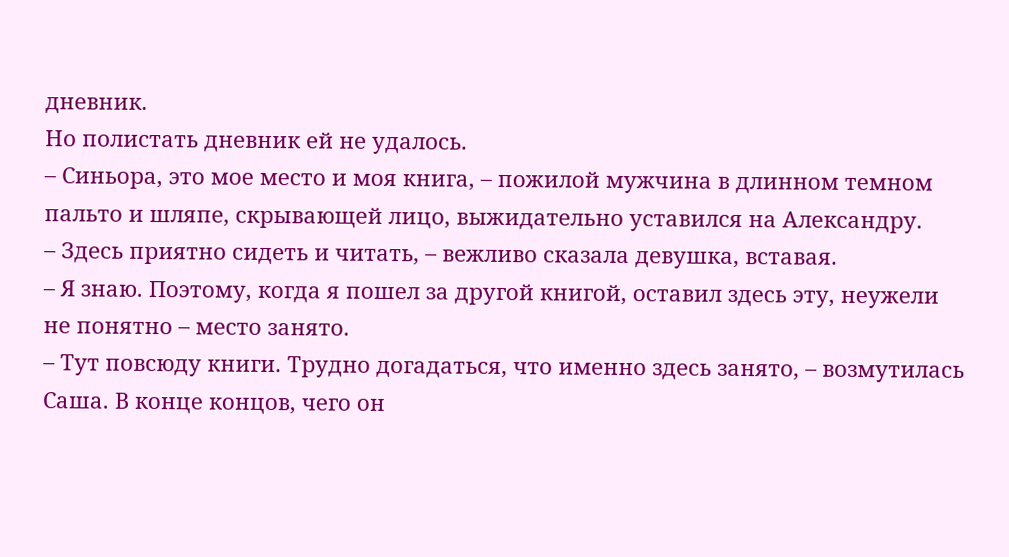дневник.
Но полистать дневник ей не удалось.
– Синьора, это мое место и моя книга, – пожилой мужчина в длинном темном пальто и шляпе, скрывающей лицо, выжидательно уставился на Александру.
– Здесь приятно сидеть и читать, – вежливо сказала девушка, вставая.
– Я знаю. Поэтому, когда я пошел за другой книгой, оставил здесь эту, неужели не понятно – место занято.
– Тут повсюду книги. Трудно догадаться, что именно здесь занято, – возмутилась Саша. В конце концов, чего он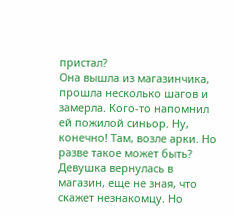пристал?
Она вышла из магазинчика, прошла несколько шагов и замерла. Кого-то напомнил ей пожилой синьор. Ну, конечно! Там, возле арки. Но разве такое может быть?
Девушка вернулась в магазин, еще не зная, что скажет незнакомцу. Но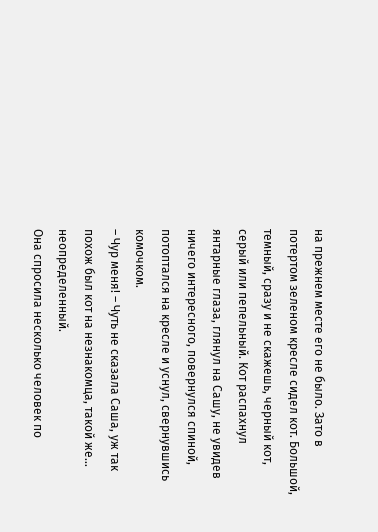на прежнем месте его не было. Зато в потертом зеленом кресле сидел кот. Большой, темный, сразу и не скажешь, черный кот, серый или пепельный. Кот распахнул янтарные глаза, глянул на Сашу, не увидев ничего интересного, повернулся спиной, потоптался на кресле и уснул, свернувшись комочком.
– Чур меня! – Чуть не сказала Саша, уж так похож был кот на незнакомца, такой же… неопределенный.
Она спросила несколько человек по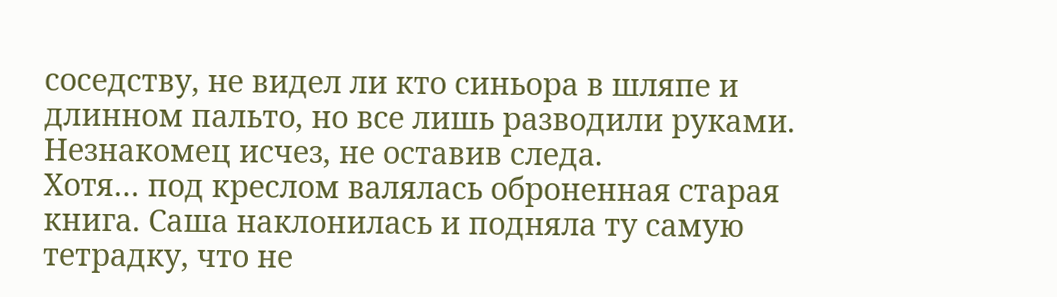соседству, не видел ли кто синьора в шляпе и длинном пальто, но все лишь разводили руками. Незнакомец исчез, не оставив следа.
Хотя… под креслом валялась оброненная старая книга. Саша наклонилась и подняла ту самую тетрадку, что не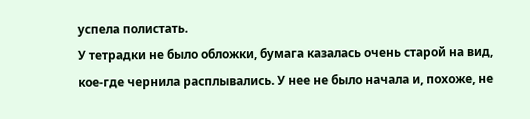успела полистать.
У тетрадки не было обложки, бумага казалась очень старой на вид, кое-где чернила расплывались. У нее не было начала и, похоже, не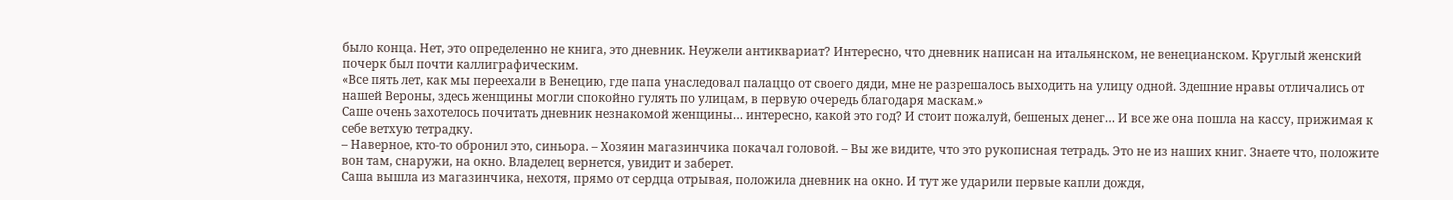было конца. Нет, это определенно не книга, это дневник. Неужели антиквариат? Интересно, что дневник написан на итальянском, не венецианском. Круглый женский почерк был почти каллиграфическим.
«Все пять лет, как мы переехали в Венецию, где папa унаследовал палаццо от своего дяди, мне не разрешалось выходить на улицу одной. Здешние нравы отличались от нашей Вероны, здесь женщины могли спокойно гулять по улицам, в первую очередь благодаря маскам.»
Саше очень захотелось почитать дневник незнакомой женщины… интересно, какой это год? И стоит пожалуй, бешеных денег… И все же она пошла на кассу, прижимая к себе ветхую тетрадку.
– Наверное, кто-то обронил это, синьора. – Хозяин магазинчика покачал головой. – Вы же видите, что это рукописная тетрадь. Это не из наших книг. Знаете что, положите вон там, снаружи, на окно. Владелец вернется, увидит и заберет.
Саша вышла из магазинчика, нехотя, прямо от сердца отрывая, положила дневник на окно. И тут же ударили первые капли дождя,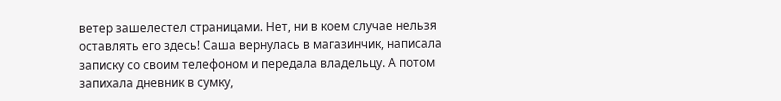ветер зашелестел страницами. Нет, ни в коем случае нельзя оставлять его здесь! Саша вернулась в магазинчик, написала записку со своим телефоном и передала владельцу. А потом запихала дневник в сумку,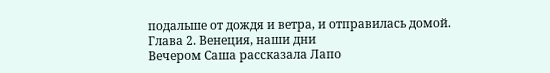подальше от дождя и ветра, и отправилась домой.
Глава 2. Венеция, наши дни
Вечером Саша рассказала Лапо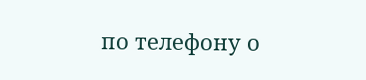по телефону о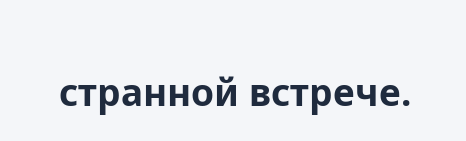странной встрече.